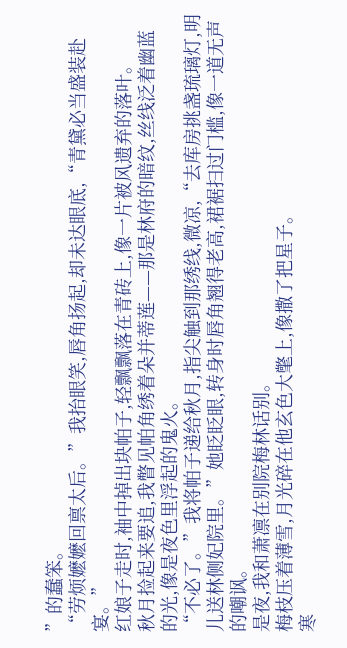”的蠢笨。
“劳烦嬷嬷回禀太后。”我抬眼笑,唇角扬起,却未达眼底,“青黛必当盛装赴宴。”
红娘子走时,袖中掉出块帕子,轻飘飘落在青砖上,像一片被风遗弃的落叶。
秋月捡起来要追,我瞥见帕角绣着朵并蒂莲——那是林府的暗纹,丝线泛着幽蓝的光,像是夜色里浮起的鬼火。
“不必了。”我将帕子递给秋月,指尖触到那绣线,微凉,“去库房挑盏琉璃灯,明儿送林侧妃院里。”她眨眨眼,转身时唇角翘得老高,裙裾扫过门槛,像一道无声的嘲讽。
是夜,我和萧凛在别院梅林话别。
梅枝压着薄雪,月光碎在他玄色大氅上,像撒了把星子。
寒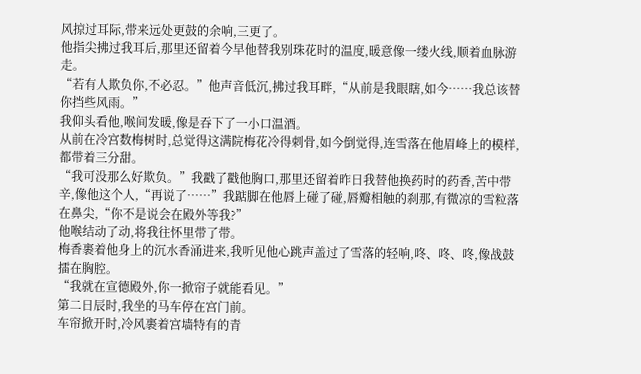风掠过耳际,带来远处更鼓的余响,三更了。
他指尖拂过我耳后,那里还留着今早他替我别珠花时的温度,暖意像一缕火线,顺着血脉游走。
“若有人欺负你,不必忍。”他声音低沉,拂过我耳畔,“从前是我眼瞎,如今……我总该替你挡些风雨。”
我仰头看他,喉间发暖,像是吞下了一小口温酒。
从前在冷宫数梅树时,总觉得这满院梅花冷得刺骨,如今倒觉得,连雪落在他眉峰上的模样,都带着三分甜。
“我可没那么好欺负。”我戳了戳他胸口,那里还留着昨日我替他换药时的药香,苦中带辛,像他这个人,“再说了……”我踮脚在他唇上碰了碰,唇瓣相触的刹那,有微凉的雪粒落在鼻尖,“你不是说会在殿外等我?”
他喉结动了动,将我往怀里带了带。
梅香裹着他身上的沉水香涌进来,我听见他心跳声盖过了雪落的轻响,咚、咚、咚,像战鼓擂在胸腔。
“我就在宣德殿外,你一掀帘子就能看见。”
第二日辰时,我坐的马车停在宫门前。
车帘掀开时,冷风裹着宫墙特有的青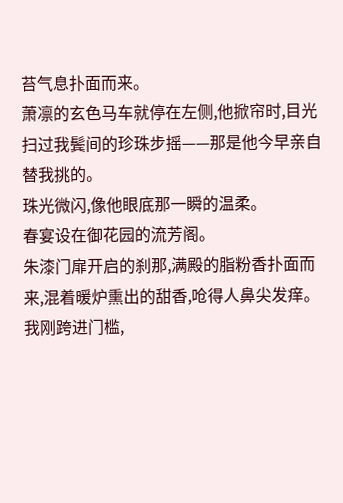苔气息扑面而来。
萧凛的玄色马车就停在左侧,他掀帘时,目光扫过我鬓间的珍珠步摇——那是他今早亲自替我挑的。
珠光微闪,像他眼底那一瞬的温柔。
春宴设在御花园的流芳阁。
朱漆门扉开启的刹那,满殿的脂粉香扑面而来,混着暖炉熏出的甜香,呛得人鼻尖发痒。
我刚跨进门槛,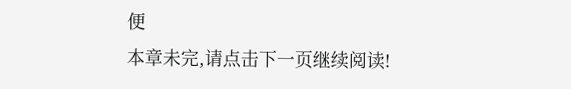便
本章未完,请点击下一页继续阅读!